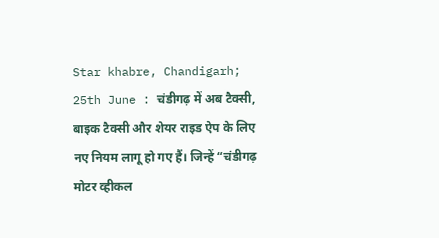Star khabre, Chandigarh; 25th June : चंडीगढ़ में अब टैक्सी, बाइक टैक्सी और शेयर राइड ऐप के लिए नए नियम लागू हो गए हैं। जिन्हें “चंडीगढ़ मोटर व्हीकल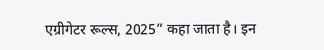एग्रीगेटर रूल्स, 2025” कहा जाता है। इन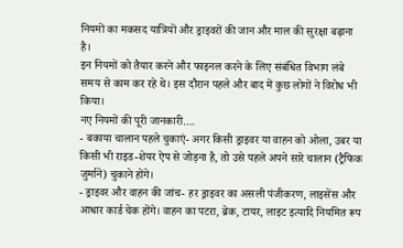नियमों का मकसद यात्रियों और ड्राइवरों की जान और माल की सुरक्षा बढ़ाना है।
इन नियमों को तैयार करने और फाइनल करने के लिए संबंधित विभाग लंबे समय से काम कर रहे थे। इस दौरान पहले और बाद में कुछ लोगों ने विरोध भी किया।
नए नियमों की पूरी जानकारी….
- बकाया चालान पहले चुकाएं- अगर किसी ड्राइवर या वाहन को ओला, उबर या किसी भी राइड-शेयर ऐप से जोड़ना है, तो उसे पहले अपने सारे चालान (ट्रैफिक जुर्माने) चुकाने होंगे।
- ड्राइवर और वाहन की जांच- हर ड्राइवर का असली पंजीकरण, लाइसेंस और आधार कार्ड चेक होंगे। वाहन का पटरा, ब्रेक, टायर, लाइट इत्यादि नियमित रूप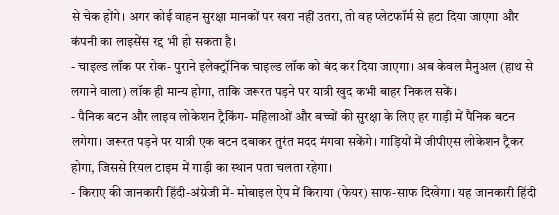से चेक होंगे। अगर कोई वाहन सुरक्षा मानकों पर खरा नहीं उतरा, तो वह प्लेटफॉर्म से हटा दिया जाएगा और कंपनी का लाइसेंस रद्द भी हो सकता है।
- चाइल्ड लॉक पर रोक- पुराने इलेक्ट्रॉनिक चाइल्ड लॉक को बंद कर दिया जाएगा। अब केवल मैनुअल (हाथ से लगाने वाला) लॉक ही मान्य होगा, ताकि जरूरत पड़ने पर यात्री खुद कभी बाहर निकल सकें।
- पैनिक बटन और लाइव लोकेशन ट्रैकिंग- महिलाओं और बच्चों की सुरक्षा के लिए हर गाड़ी में पैनिक बटन लगेगा। जरूरत पड़ने पर यात्री एक बटन दबाकर तुरंत मदद मंगवा सकेंगे। गाड़ियों में जीपीएस लोकेशन ट्रैकर होगा, जिससे रियल टाइम में गाड़ी का स्थान पता चलता रहेगा।
- किराए की जानकारी हिंदी-अंग्रेजी में- मोबाइल ऐप में किराया (फेयर) साफ-साफ दिखेगा। यह जानकारी हिंदी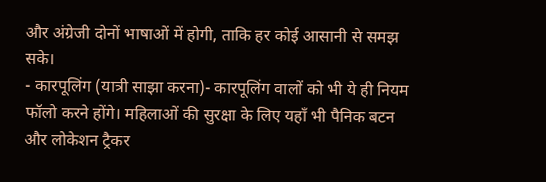और अंग्रेजी दोनों भाषाओं में होगी, ताकि हर कोई आसानी से समझ सके।
- कारपूलिंग (यात्री साझा करना)- कारपूलिंग वालों को भी ये ही नियम फॉलो करने होंगे। महिलाओं की सुरक्षा के लिए यहाँ भी पैनिक बटन और लोकेशन ट्रैकर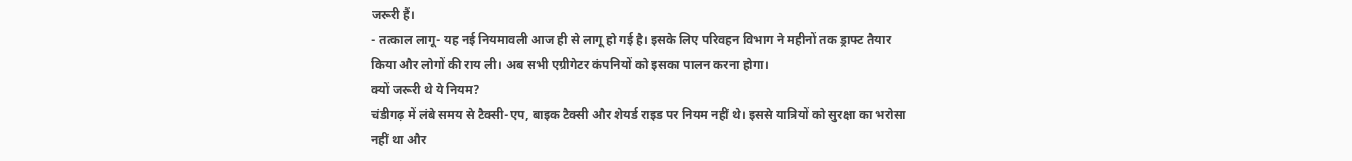जरूरी हैं।
- तत्काल लागू- यह नई नियमावली आज ही से लागू हो गई है। इसके लिए परिवहन विभाग ने महीनों तक ड्राफ्ट तैयार किया और लोगों की राय ली। अब सभी एग्रीगेटर कंपनियों को इसका पालन करना होगा।
क्यों जरूरी थे ये नियम?
चंडीगढ़ में लंबे समय से टैक्सी-एप, बाइक टैक्सी और शेयर्ड राइड पर नियम नहीं थे। इससे यात्रियों को सुरक्षा का भरोसा नहीं था और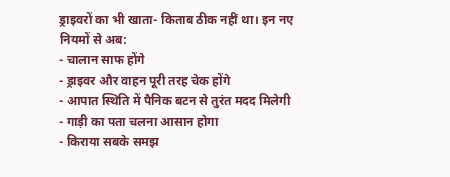ड्राइवरों का भी खाता- किताब ठीक नहीं था। इन नए नियमों से अब:
- चालान साफ होंगे
- ड्राइवर और वाहन पूरी तरह चेक होंगे
- आपात स्थिति में पैनिक बटन से तुरंत मदद मिलेगी
- गाड़ी का पता चलना आसान होगा
- किराया सबके समझ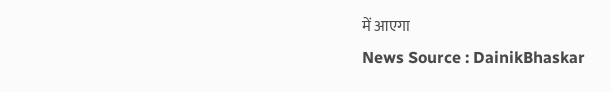में आएगा
News Source : DainikBhaskar